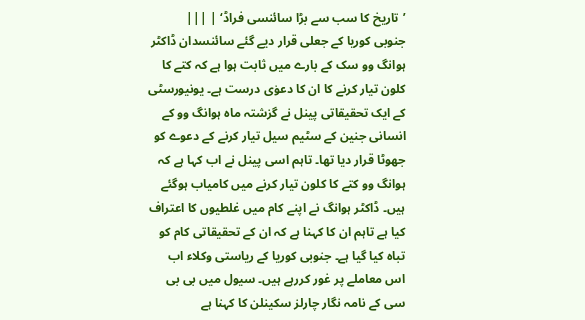’تاریخ کا سب سے بڑا سائنسی فراڈ‘ | |||
جنوبی کوریا کے جعلی قرار دیے گئے سائنسدان ڈاکٹر ہوانگ وو سک کے بارے میں ثابت ہوا ہے کہ کتے کا کلون تیار کرنے کا ان کا دعوٰی درست ہے۔ یونیورسٹی کے ایک تحقیقاتی پینل نے گزشتہ ماہ ہوانگ وو کے انسانی جنین کے سٹیم سیل تیار کرنے کے دعوے کو جھوٹا قرار دیا تھا۔ تاہم اسی پینل نے اب کہا ہے کہ ہوانگ وو کتے کا کلون تیار کرنے میں کامیاب ہوگئے ہیں۔ ڈاکٹر ہوانگ نے اپنے کام میں غلطیوں کا اعتراف کیا ہے تاہم ان کا کہنا ہے کہ ان کے تحقیقاتی کام کو تباہ کیا گیا ہے۔ جنوبی کوریا کے ریاستی وکلاء اب اس معاملے پر غور کررہے ہیں۔ سیول میں بی بی سی کے نامہ نگار چارلز سکینلن کا کہنا ہے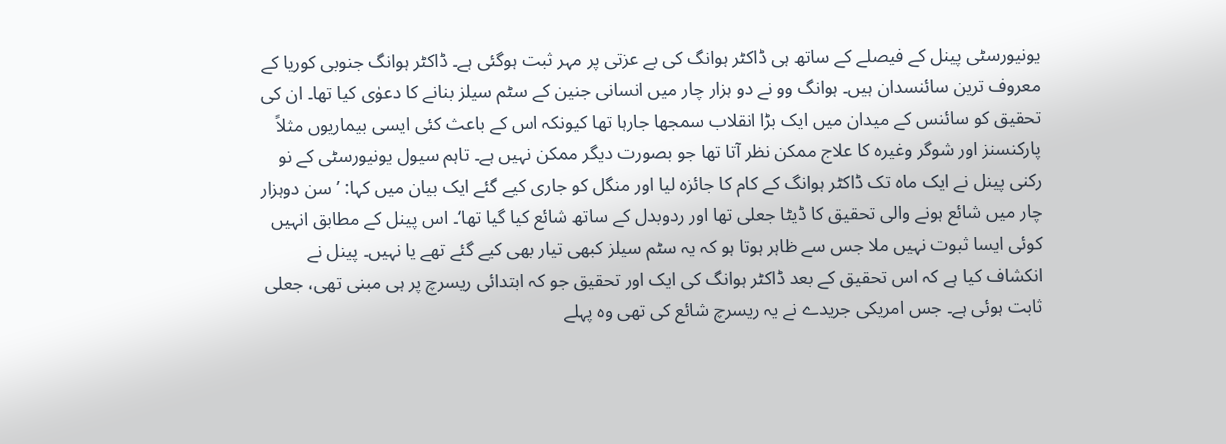یونیورسٹی پینل کے فیصلے کے ساتھ ہی ڈاکٹر ہوانگ کی بے عزتی پر مہر ثبت ہوگئی ہے۔ ڈاکٹر ہوانگ جنوبی کوریا کے معروف ترین سائنسدان ہیں۔ ہوانگ وو نے دو ہزار چار میں انسانی جنین کے سٹم سیلز بنانے کا دعوٰی کیا تھا۔ ان کی تحقیق کو سائنس کے میدان میں ایک بڑا انقلاب سمجھا جارہا تھا کیونکہ اس کے باعث کئی ایسی بیماریوں مثلاً پارکنسنز اور شوگر وغیرہ کا علاج ممکن نظر آتا تھا جو بصورت دیگر ممکن نہیں ہے۔ تاہم سیول یونیورسٹی کے نو رکنی پینل نے ایک ماہ تک ڈاکٹر ہوانگ کے کام کا جائزہ لیا اور منگل کو جاری کیے گئے ایک بیان میں کہا: ’سن دوہزار چار میں شائع ہونے والی تحقیق کا ڈیٹا جعلی تھا اور ردوبدل کے ساتھ شائع کیا گیا تھا‘۔ اس پینل کے مطابق انہیں کوئی ایسا ثبوت نہیں ملا جس سے ظاہر ہوتا ہو کہ یہ سٹم سیلز کبھی تیار بھی کیے گئے تھے یا نہیں۔ پینل نے انکشاف کیا ہے کہ اس تحقیق کے بعد ڈاکٹر ہوانگ کی ایک اور تحقیق جو کہ ابتدائی ریسرچ پر ہی مبنی تھی، جعلی ثابت ہوئی ہے۔ جس امریکی جریدے نے یہ ریسرچ شائع کی تھی وہ پہلے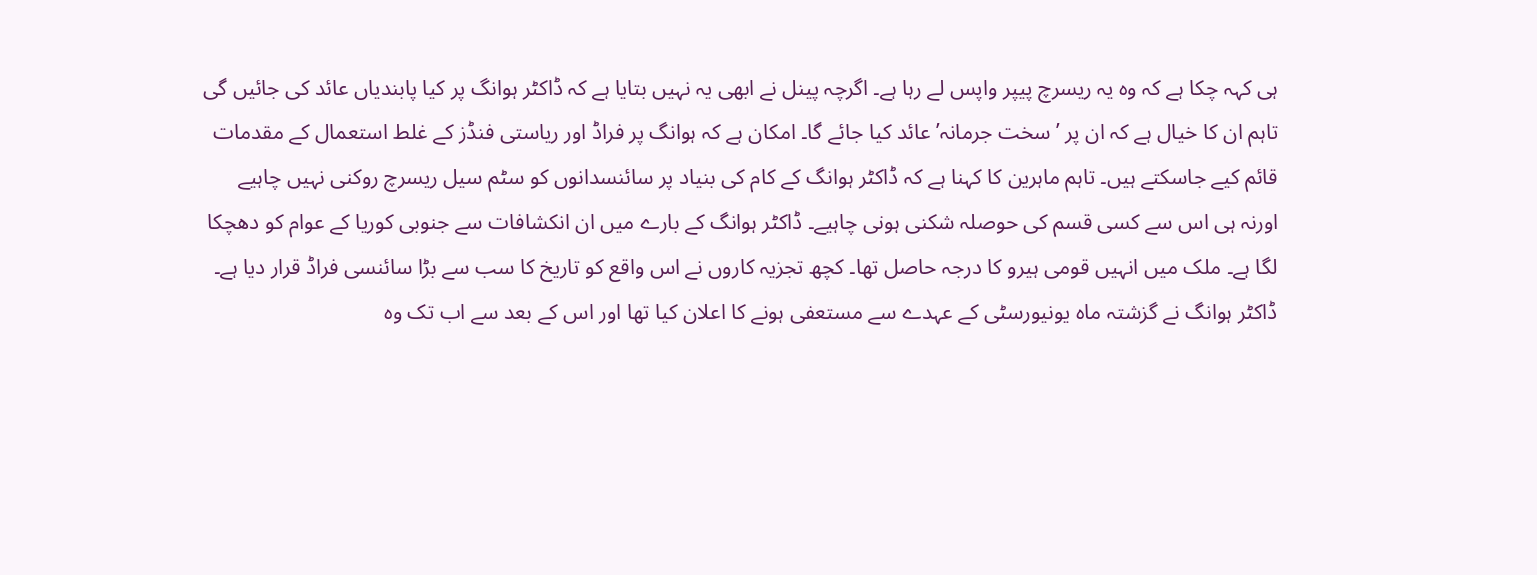ہی کہہ چکا ہے کہ وہ یہ ریسرچ پیپر واپس لے رہا ہے۔ اگرچہ پینل نے ابھی یہ نہیں بتایا ہے کہ ڈاکٹر ہوانگ پر کیا پابندیاں عائد کی جائیں گی تاہم ان کا خیال ہے کہ ان پر ’سخت جرمانہ’ عائد کیا جائے گا۔ امکان ہے کہ ہوانگ پر فراڈ اور ریاستی فنڈز کے غلط استعمال کے مقدمات قائم کیے جاسکتے ہیں۔ تاہم ماہرین کا کہنا ہے کہ ڈاکٹر ہوانگ کے کام کی بنیاد پر سائنسدانوں کو سٹم سیل ریسرچ روکنی نہیں چاہیے اورنہ ہی اس سے کسی قسم کی حوصلہ شکنی ہونی چاہیے۔ ڈاکٹر ہوانگ کے بارے میں ان انکشافات سے جنوبی کوریا کے عوام کو دھچکا لگا ہے۔ ملک میں انہیں قومی ہیرو کا درجہ حاصل تھا۔ کچھ تجزیہ کاروں نے اس واقع کو تاریخ کا سب سے بڑا سائنسی فراڈ قرار دیا ہے۔ ڈاکٹر ہوانگ نے گزشتہ ماہ یونیورسٹی کے عہدے سے مستعفی ہونے کا اعلان کیا تھا اور اس کے بعد سے اب تک وہ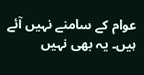عوام کے سامنے نہیں آئے ہیں۔ یہ بھی نہیں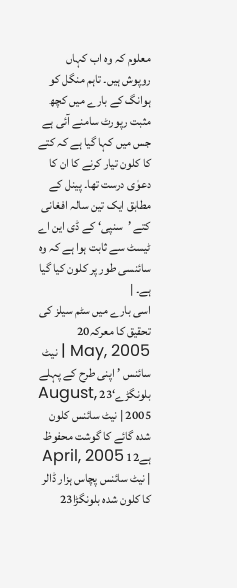معلوم کہ وہ اب کہاں روپوش ہیں۔ تاہم منگل کو ہوانگ کے بارے میں کچھ مثبت رپورٹ سامنے آئی ہے جس میں کہا گیا ہے کہ کتے کا کلون تیار کرنے کا ان کا دعوٰی درست تھا۔ پینل کے مطابق ایک تین سالہ افغانی کتے ’سنپی‘ کے ڈی این اے ٹیسٹ سے ثابت ہوا ہے کہ وہ سائنسی طور پر کلون کیا گیا ہے۔ |
اسی بارے میں سٹم سیلز کی تحقیق کا معرکہ20 May, 2005 | نیٹ سائنس ’اپنی طرح کے پہلے بلونگڑے‘23 August, 2005 | نیٹ سائنس کلون شدہ گائے کا گوشت محفوظ ہے12 April, 2005 | نیٹ سائنس پچاس ہزار ڈالر کا کلون شدہ بلونگڑا23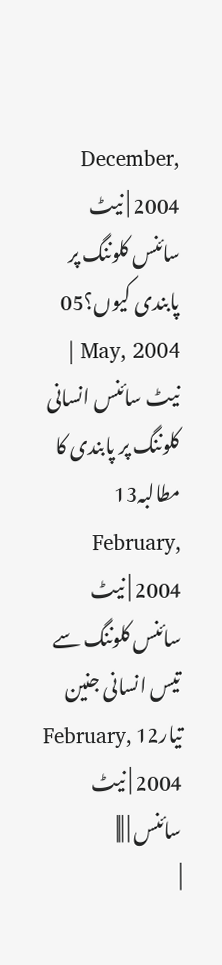December, 2004 | نیٹ سائنس کلوننگ پر پابندی کیوں؟05 May, 2004 | نیٹ سائنس انسانی کلوننگ پر پابندی کا مطالبہ13 February, 2004 | نیٹ سائنس کلوننگ سے تیس انسانی جنین تیار12 February, 2004 | نیٹ سائنس | |||
|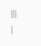|||
|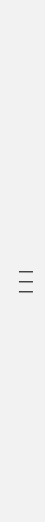|||